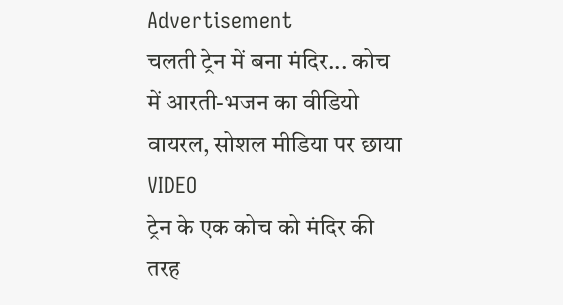Advertisement
चलती ट्रेन में बना मंदिर... कोच में आरती-भजन का वीडियो वायरल, सोशल मीडिया पर छाया VIDEO
ट्रेन के एक कोच को मंदिर की तरह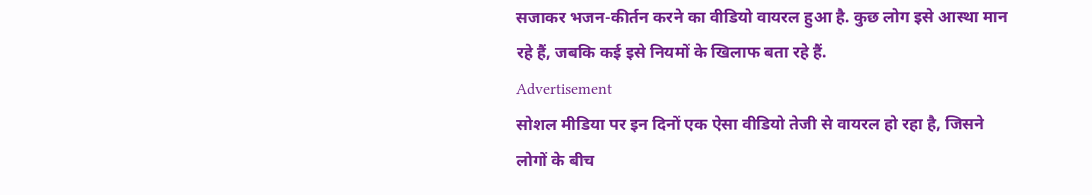सजाकर भजन-कीर्तन करने का वीडियो वायरल हुआ है. कुछ लोग इसे आस्था मान रहे हैं, जबकि कई इसे नियमों के खिलाफ बता रहे हैं.
Advertisement
सोशल मीडिया पर इन दिनों एक ऐसा वीडियो तेजी से वायरल हो रहा है, जिसने लोगों के बीच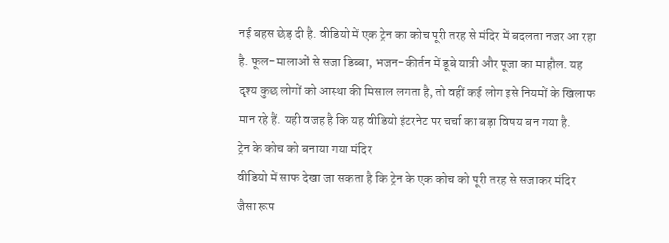नई बहस छेड़ दी है. वीडियो में एक ट्रेन का कोच पूरी तरह से मंदिर में बदलता नजर आ रहा है. फूल-मालाओं से सजा डिब्बा, भजन-कीर्तन में डूबे यात्री और पूजा का माहौल. यह दृश्य कुछ लोगों को आस्था की मिसाल लगता है, तो वहीं कई लोग इसे नियमों के खिलाफ मान रहे हैं. यही वजह है कि यह वीडियो इंटरनेट पर चर्चा का बड़ा विषय बन गया है.
ट्रेन के कोच को बनाया गया मंदिर
वीडियो में साफ देखा जा सकता है कि ट्रेन के एक कोच को पूरी तरह से सजाकर मंदिर जैसा रूप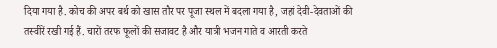दिया गया है. कोच की अपर बर्थ को खास तौर पर पूजा स्थल में बदला गया है, जहां देवी-देवताओं की तस्वीरें रखी गई हैं. चारों तरफ फूलों की सजावट है और यात्री भजन गाते व आरती करते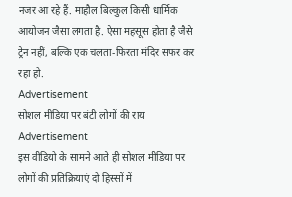नजर आ रहे हैं. माहौल बिल्कुल किसी धार्मिक आयोजन जैसा लगता है. ऐसा महसूस होता है जैसे ट्रेन नहीं, बल्कि एक चलता-फिरता मंदिर सफर कर रहा हो.
Advertisement
सोशल मीडिया पर बंटी लोगों की राय
Advertisement
इस वीडियो के सामने आते ही सोशल मीडिया पर लोगों की प्रतिक्रियाएं दो हिस्सों में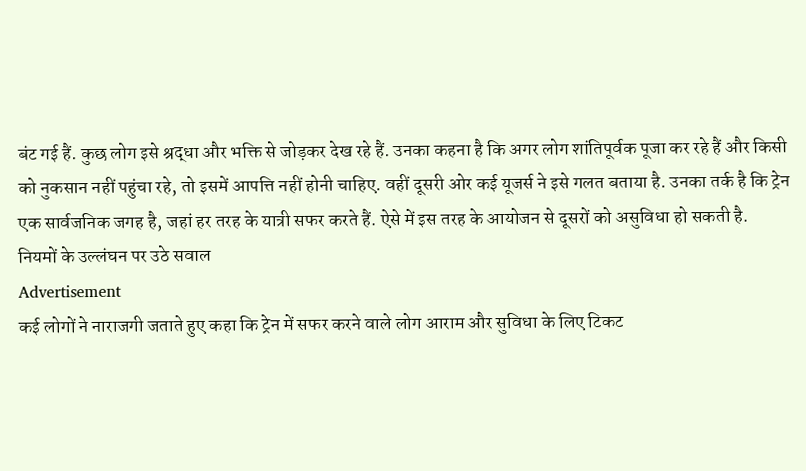बंट गई हैं. कुछ लोग इसे श्रद्धा और भक्ति से जोड़कर देख रहे हैं. उनका कहना है कि अगर लोग शांतिपूर्वक पूजा कर रहे हैं और किसी को नुकसान नहीं पहुंचा रहे, तो इसमें आपत्ति नहीं होनी चाहिए. वहीं दूसरी ओर कई यूजर्स ने इसे गलत बताया है. उनका तर्क है कि ट्रेन एक सार्वजनिक जगह है, जहां हर तरह के यात्री सफर करते हैं. ऐसे में इस तरह के आयोजन से दूसरों को असुविधा हो सकती है.
नियमों के उल्लंघन पर उठे सवाल
Advertisement
कई लोगों ने नाराजगी जताते हुए कहा कि ट्रेन में सफर करने वाले लोग आराम और सुविधा के लिए टिकट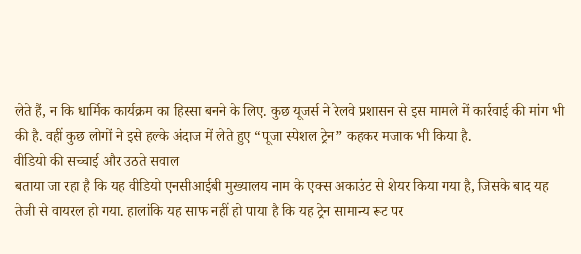लेते हैं, न कि धार्मिक कार्यक्रम का हिस्सा बनने के लिए. कुछ यूजर्स ने रेलवे प्रशासन से इस मामले में कार्रवाई की मांग भी की है. वहीं कुछ लोगों ने इसे हल्के अंदाज में लेते हुए “पूजा स्पेशल ट्रेन” कहकर मजाक भी किया है.
वीडियो की सच्चाई और उठते सवाल
बताया जा रहा है कि यह वीडियो एनसीआईबी मुख्यालय नाम के एक्स अकाउंट से शेयर किया गया है, जिसके बाद यह तेजी से वायरल हो गया. हालांकि यह साफ नहीं हो पाया है कि यह ट्रेन सामान्य रूट पर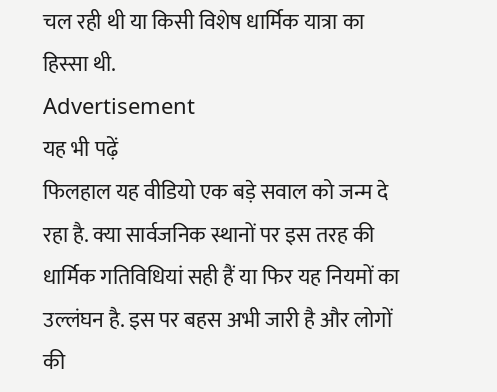चल रही थी या किसी विशेष धार्मिक यात्रा का हिस्सा थी.
Advertisement
यह भी पढ़ें
फिलहाल यह वीडियो एक बड़े सवाल को जन्म दे रहा है. क्या सार्वजनिक स्थानों पर इस तरह की धार्मिक गतिविधियां सही हैं या फिर यह नियमों का उल्लंघन है. इस पर बहस अभी जारी है और लोगों की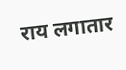राय लगातार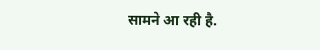सामने आ रही है.